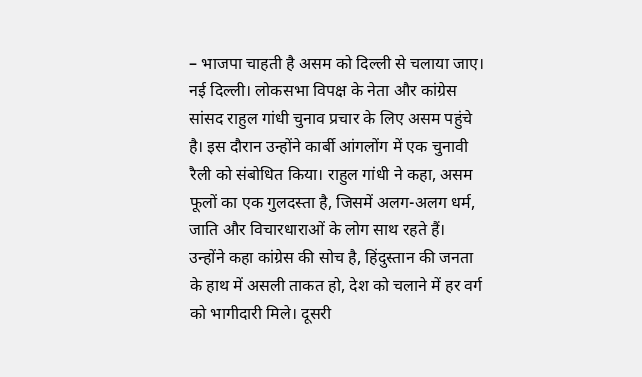– भाजपा चाहती है असम को दिल्ली से चलाया जाए।
नई दिल्ली। लोकसभा विपक्ष के नेता और कांग्रेस सांसद राहुल गांधी चुनाव प्रचार के लिए असम पहुंचे है। इस दौरान उन्होंने कार्बी आंगलोंग में एक चुनावी रैली को संबोधित किया। राहुल गांधी ने कहा, असम फूलों का एक गुलदस्ता है, जिसमें अलग-अलग धर्म, जाति और विचारधाराओं के लोग साथ रहते हैं।
उन्होंने कहा कांग्रेस की सोच है, हिंदुस्तान की जनता के हाथ में असली ताकत हो, देश को चलाने में हर वर्ग को भागीदारी मिले। दूसरी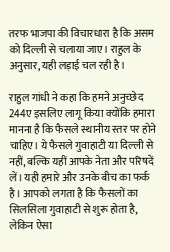तरफ भाजपा की विचारधारा है कि असम को दिल्ली से चलाया जाए। राहुल के अनुसार, यही लड़ाई चल रही है।

राहुल गांधी ने कहा कि हमने अनुच्छेद 244ए इसलिए लागू किया क्योंकि हमारा मानना है कि फैसले स्थानीय स्तर पर होने चाहिए। ये फैसले गुवाहाटी या दिल्ली से नहीं, बल्कि यहीं आपके नेता और परिषदें लें। यही हमारे और उनके बीच का फर्क है। आपको लगता है कि फैसलों का सिलसिला गुवाहाटी से शुरू होता है, लेकिन ऐसा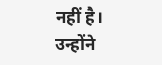नहीं है।
उन्होंने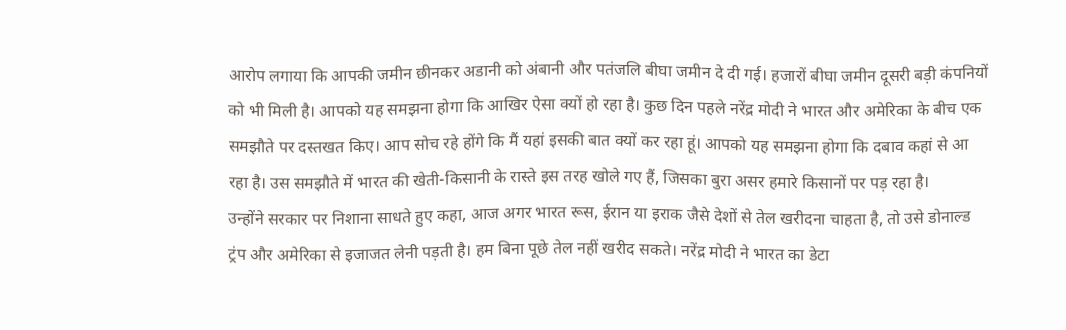आरोप लगाया कि आपकी जमीन छीनकर अडानी को अंबानी और पतंजलि बीघा जमीन दे दी गई। हजारों बीघा जमीन दूसरी बड़ी कंपनियों को भी मिली है। आपको यह समझना होगा कि आखिर ऐसा क्यों हो रहा है। कुछ दिन पहले नरेंद्र मोदी ने भारत और अमेरिका के बीच एक समझौते पर दस्तखत किए। आप सोच रहे होंगे कि मैं यहां इसकी बात क्यों कर रहा हूं। आपको यह समझना होगा कि दबाव कहां से आ रहा है। उस समझौते में भारत की खेती-किसानी के रास्ते इस तरह खोले गए हैं, जिसका बुरा असर हमारे किसानों पर पड़ रहा है।
उन्होंने सरकार पर निशाना साधते हुए कहा, आज अगर भारत रूस, ईरान या इराक जैसे देशों से तेल खरीदना चाहता है, तो उसे डोनाल्ड ट्रंप और अमेरिका से इजाजत लेनी पड़ती है। हम बिना पूछे तेल नहीं खरीद सकते। नरेंद्र मोदी ने भारत का डेटा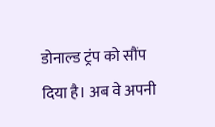डोनाल्ड ट्रंप को सौंप दिया है। अब वे अपनी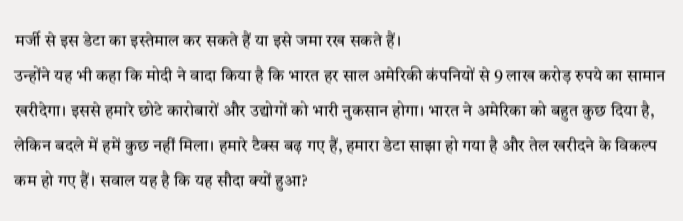मर्जी से इस डेटा का इस्तेमाल कर सकते हैं या इसे जमा रख सकते हैं।
उन्होंने यह भी कहा कि मोदी ने वादा किया है कि भारत हर साल अमेरिकी कंपनियों से 9 लाख करोड़ रुपये का सामान खरीदेगा। इससे हमारे छोटे कारोबारों और उद्योगों को भारी नुकसान होगा। भारत ने अमेरिका को बहुत कुछ दिया है, लेकिन बदले में हमें कुछ नहीं मिला। हमारे टैक्स बढ़ गए हैं, हमारा डेटा साझा हो गया है और तेल खरीदने के विकल्प कम हो गए हैं। सवाल यह है कि यह सौदा क्यों हुआ?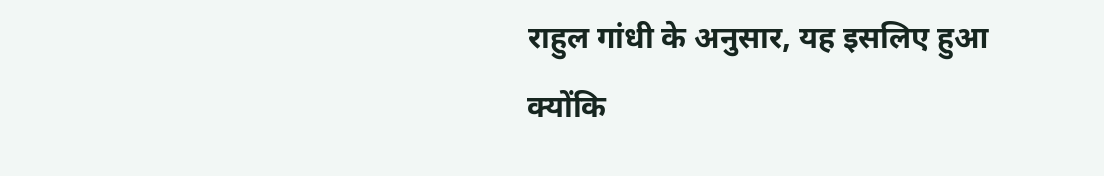राहुल गांधी के अनुसार, यह इसलिए हुआ क्योंकि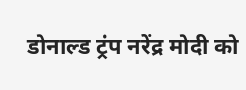डोनाल्ड ट्रंप नरेंद्र मोदी को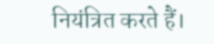नियंत्रित करते हैं।